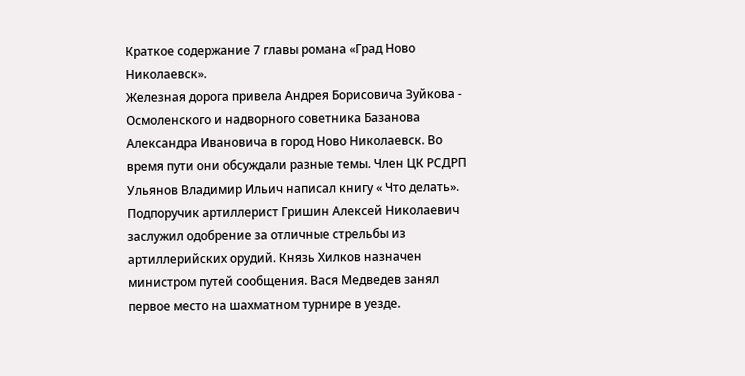Краткое содержание 7 главы романа «Град Ново Николаевск».
Железная дорога привела Андрея Борисовича Зуйкова - Осмоленского и надворного советника Базанова Александра Ивановича в город Ново Николаевск. Во время пути они обсуждали разные темы. Член ЦК РСДРП Ульянов Владимир Ильич написал книгу « Что делать». Подпоручик артиллерист Гришин Алексей Николаевич заслужил одобрение за отличные стрельбы из артиллерийских орудий. Князь Хилков назначен министром путей сообщения. Вася Медведев занял первое место на шахматном турнире в уезде.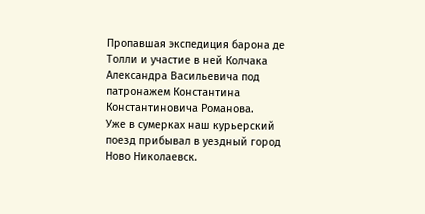Пропавшая экспедиция барона де Толли и участие в ней Колчака Александра Васильевича под патронажем Константина Константиновича Романова.
Уже в сумерках наш курьерский поезд прибывал в уездный город Ново Николаевск.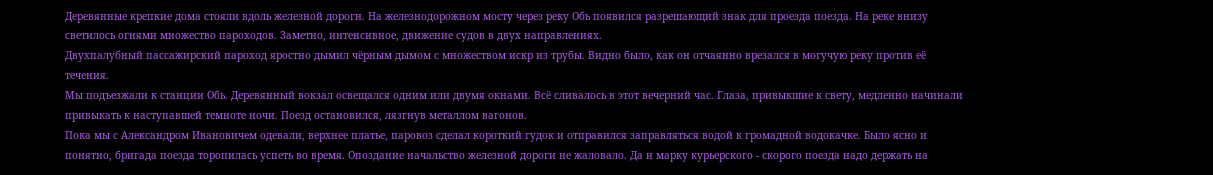Деревянные крепкие дома стояли вдоль железной дороги. На железнодорожном мосту через реку Обь появился разрешающий знак для проезда поезда. На реке внизу светилось огнями множество пароходов. Заметно, интенсивное, движение судов в двух направлениях.
Двухпалубный пассажирский пароход яростно дымил чёрным дымом с множеством искр из трубы. Видно было, как он отчаянно врезался в могучую реку против её течения.
Мы подъезжали к станции Обь. Деревянный вокзал освещался одним или двумя окнами. Всё сливалось в этот вечерний час. Глаза, привыкшие к свету, медленно начинали привыкать к наступавшей темноте ночи. Поезд остановился, лязгнув металлом вагонов.
Пока мы с Александром Ивановичем одевали, верхнее платье, паровоз сделал короткий гудок и отправился заправляться водой к громадной водокачке. Было ясно и понятно, бригада поезда торопилась успеть во время. Опоздание начальство железной дороги не жаловало. Да и марку курьерского - скорого поезда надо держать на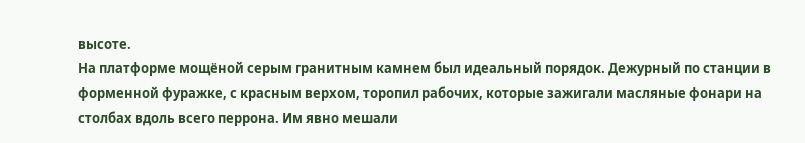высоте.
На платформе мощёной серым гранитным камнем был идеальный порядок. Дежурный по станции в форменной фуражке, с красным верхом, торопил рабочих, которые зажигали масляные фонари на столбах вдоль всего перрона. Им явно мешали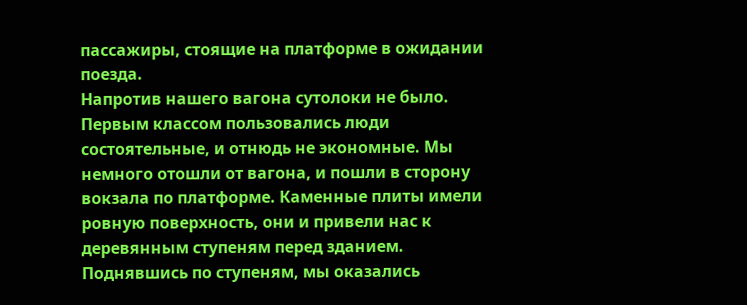пассажиры, стоящие на платформе в ожидании поезда.
Напротив нашего вагона сутолоки не было. Первым классом пользовались люди состоятельные, и отнюдь не экономные. Мы немного отошли от вагона, и пошли в сторону вокзала по платформе. Каменные плиты имели ровную поверхность, они и привели нас к деревянным ступеням перед зданием. Поднявшись по ступеням, мы оказались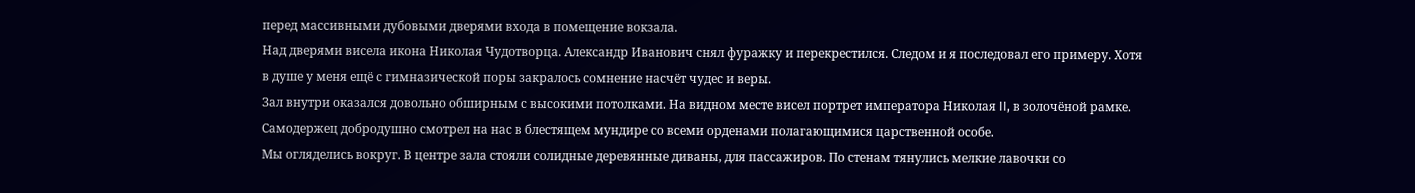перед массивными дубовыми дверями входа в помещение вокзала.
Над дверями висела икона Николая Чудотворца. Александр Иванович снял фуражку и перекрестился. Следом и я последовал его примеру. Хотя в душе у меня ещё с гимназической поры закралось сомнение насчёт чудес и веры.
Зал внутри оказался довольно обширным с высокими потолками. На видном месте висел портрет императора Николая II, в золочёной рамке. Самодержец добродушно смотрел на нас в блестящем мундире со всеми орденами полагающимися царственной особе.
Мы огляделись вокруг. В центре зала стояли солидные деревянные диваны, для пассажиров. По стенам тянулись мелкие лавочки со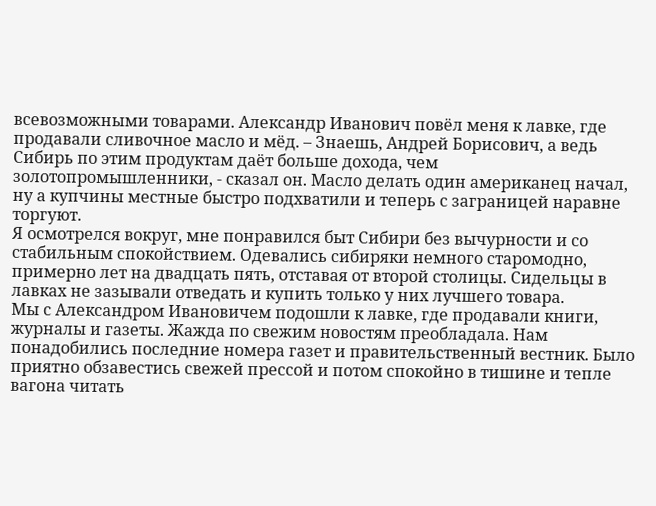всевозможными товарами. Александр Иванович повёл меня к лавке, где продавали сливочное масло и мёд. – Знаешь, Андрей Борисович, а ведь Сибирь по этим продуктам даёт больше дохода, чем золотопромышленники, - сказал он. Масло делать один американец начал, ну а купчины местные быстро подхватили и теперь с заграницей наравне торгуют.
Я осмотрелся вокруг, мне понравился быт Сибири без вычурности и со стабильным спокойствием. Одевались сибиряки немного старомодно, примерно лет на двадцать пять, отставая от второй столицы. Сидельцы в лавках не зазывали отведать и купить только у них лучшего товара.
Мы с Александром Ивановичем подошли к лавке, где продавали книги, журналы и газеты. Жажда по свежим новостям преобладала. Нам понадобились последние номера газет и правительственный вестник. Было приятно обзавестись свежей прессой и потом спокойно в тишине и тепле вагона читать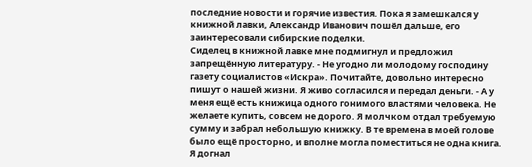последние новости и горячие известия. Пока я замешкался у книжной лавки, Александр Иванович пошёл дальше, его заинтересовали сибирские поделки.
Сиделец в книжной лавке мне подмигнул и предложил запрещённую литературу. - Не угодно ли молодому господину газету социалистов «Искра». Почитайте, довольно интересно пишут о нашей жизни. Я живо согласился и передал деньги. - А у меня ещё есть книжица одного гонимого властями человека. Не желаете купить, совсем не дорого. Я молчком отдал требуемую сумму и забрал небольшую книжку. В те времена в моей голове было ещё просторно, и вполне могла поместиться не одна книга.
Я догнал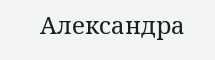Александра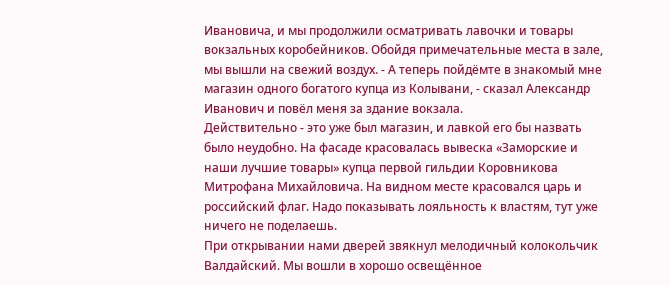Ивановича, и мы продолжили осматривать лавочки и товары вокзальных коробейников. Обойдя примечательные места в зале, мы вышли на свежий воздух. - А теперь пойдёмте в знакомый мне магазин одного богатого купца из Колывани, - сказал Александр Иванович и повёл меня за здание вокзала.
Действительно - это уже был магазин, и лавкой его бы назвать было неудобно. На фасаде красовалась вывеска «Заморские и наши лучшие товары» купца первой гильдии Коровникова Митрофана Михайловича. На видном месте красовался царь и российский флаг. Надо показывать лояльность к властям, тут уже ничего не поделаешь.
При открывании нами дверей звякнул мелодичный колокольчик Валдайский. Мы вошли в хорошо освещённое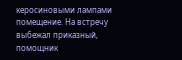керосиновыми лампами помещение. На встречу выбежал приказный, помощник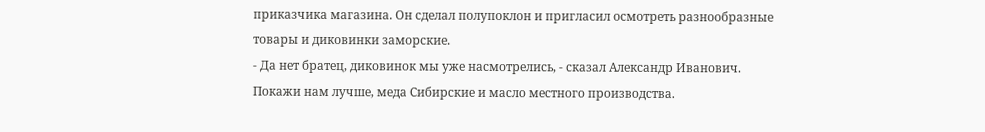приказчика магазина. Он сделал полупоклон и пригласил осмотреть разнообразные товары и диковинки заморские.
- Да нет братец, диковинок мы уже насмотрелись, - сказал Александр Иванович. Покажи нам лучше, меда Сибирские и масло местного производства.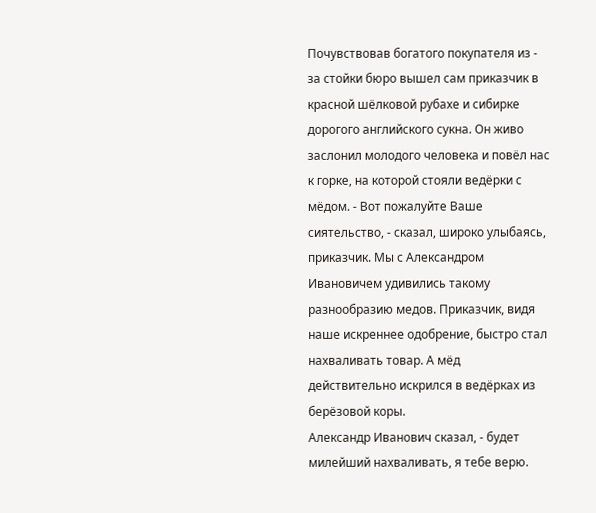Почувствовав богатого покупателя из - за стойки бюро вышел сам приказчик в красной шёлковой рубахе и сибирке дорогого английского сукна. Он живо заслонил молодого человека и повёл нас к горке, на которой стояли ведёрки с мёдом. - Вот пожалуйте Ваше сиятельство, - сказал, широко улыбаясь, приказчик. Мы с Александром Ивановичем удивились такому разнообразию медов. Приказчик, видя наше искреннее одобрение, быстро стал нахваливать товар. А мёд действительно искрился в ведёрках из берёзовой коры.
Александр Иванович сказал, - будет милейший нахваливать, я тебе верю.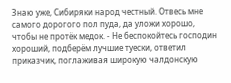Знаю уже, Сибиряки народ честный. Отвесь мне самого дорогого пол пуда, да уложи хорошо, чтобы не протёк медок. - Не беспокойтесь господин хороший, подберём лучшие туески, ответил приказчик, поглаживая широкую чалдонскую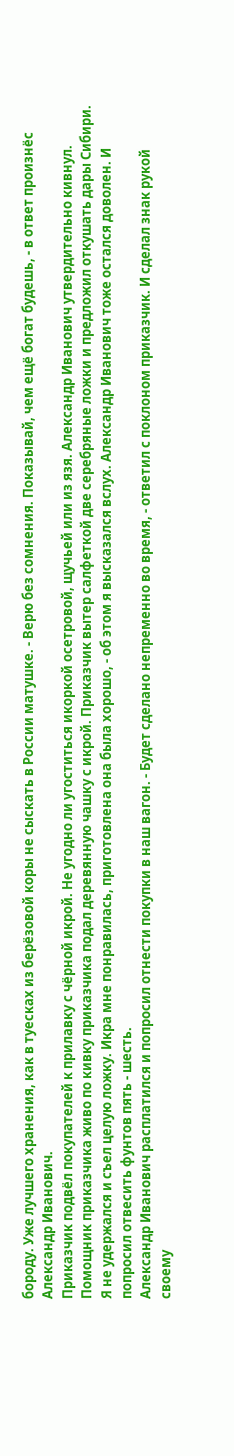бороду. Уже лучшего хранения, как в туесках из берёзовой коры не сыскать в России матушке. - Верю без сомнения. Показывай, чем ещё богат будешь, - в ответ произнёс Александр Иванович.
Приказчик подвёл покупателей к прилавку с чёрной икрой. Не угодно ли угоститься икоркой осетровой, щучьей или из язя. Александр Иванович утвердительно кивнул. Помощник приказчика живо по кивку приказчика подал деревянную чашку с икрой. Приказчик вытер салфеткой две серебряные ложки и предложил откушать дары Сибири. Я не удержался и съел целую ложку. Икра мне понравилась, приготовлена она была хорошо, - об этом я высказался вслух. Александр Иванович тоже остался доволен. И попросил отвесить фунтов пять - шесть.
Александр Иванович расплатился и попросил отнести покупки в наш вагон. - Будет сделано непременно во время, - ответил с поклоном приказчик. И сделал знак рукой своему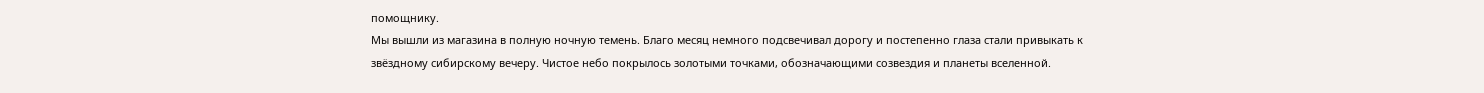помощнику.
Мы вышли из магазина в полную ночную темень. Благо месяц немного подсвечивал дорогу и постепенно глаза стали привыкать к звёздному сибирскому вечеру. Чистое небо покрылось золотыми точками, обозначающими созвездия и планеты вселенной.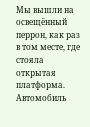Мы вышли на освещённый перрон, как раз в том месте, где стояла открытая платформа. Автомобиль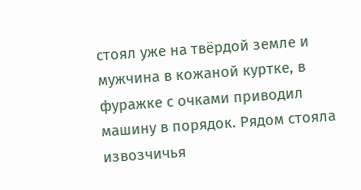стоял уже на твёрдой земле и мужчина в кожаной куртке, в фуражке с очками приводил машину в порядок. Рядом стояла извозчичья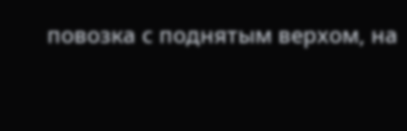повозка с поднятым верхом, на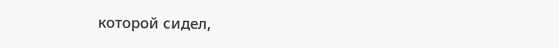которой сидел,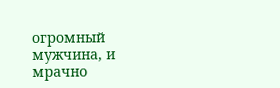огромный мужчина, и мрачно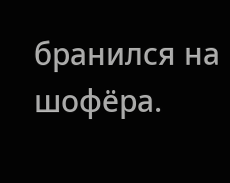бранился на шофёра.